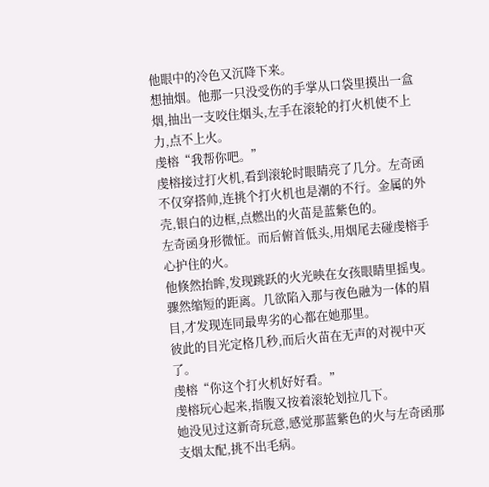他眼中的冷色又沉降下来。
想抽烟。他那一只没受伤的手掌从口袋里摸出一盒烟,抽出一支咬住烟头,左手在滚轮的打火机使不上力,点不上火。
虔榕“我帮你吧。”
虔榕接过打火机,看到滚轮时眼睛亮了几分。左奇函不仅穿搭帅,连挑个打火机也是潮的不行。金属的外壳,银白的边框,点燃出的火苗是蓝紫色的。
左奇函身形微怔。而后俯首低头,用烟尾去碰虔榕手心护住的火。
他倏然抬眸,发现跳跃的火光映在女孩眼睛里摇曳。
骤然缩短的距离。几欲陷入那与夜色融为一体的眉目,才发现连同最卑劣的心都在她那里。
彼此的目光定格几秒,而后火苗在无声的对视中灭了。
虔榕“你这个打火机好好看。”
虔榕玩心起来,指腹又按着滚轮划拉几下。
她没见过这新奇玩意,感觉那蓝紫色的火与左奇函那支烟太配,挑不出毛病。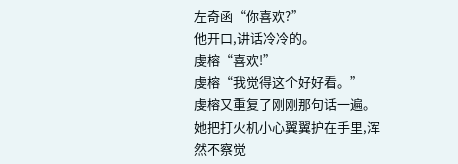左奇函“你喜欢?”
他开口,讲话冷冷的。
虔榕“喜欢!”
虔榕“我觉得这个好好看。”
虔榕又重复了刚刚那句话一遍。她把打火机小心翼翼护在手里,浑然不察觉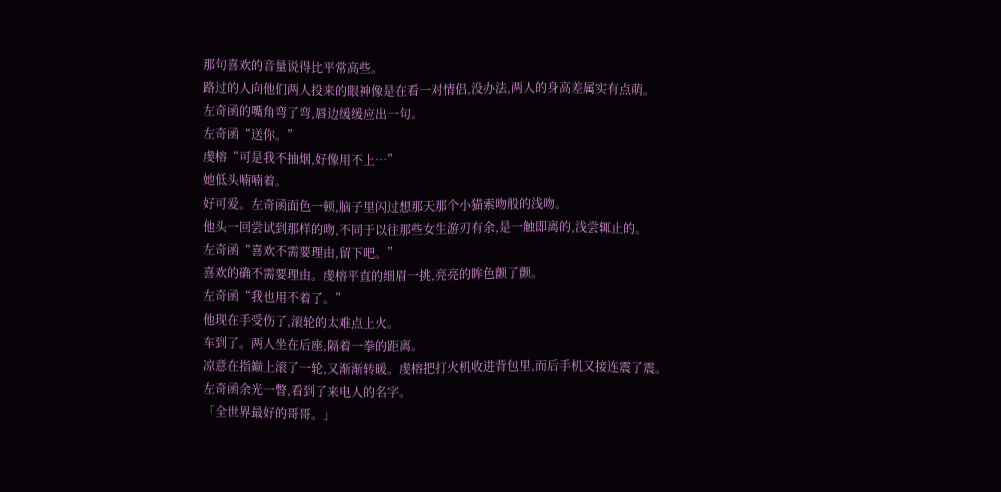那句喜欢的音量说得比平常高些。
路过的人向他们两人投来的眼神像是在看一对情侣,没办法,两人的身高差属实有点萌。
左奇函的嘴角弯了弯,唇边缓缓应出一句。
左奇函“送你。”
虔榕“可是我不抽烟,好像用不上…”
她低头喃喃着。
好可爱。左奇函面色一顿,脑子里闪过想那天那个小猫索吻般的浅吻。
他头一回尝试到那样的吻,不同于以往那些女生游刃有余,是一触即离的,浅尝辄止的。
左奇函“喜欢不需要理由,留下吧。”
喜欢的确不需要理由。虔榕平直的细眉一挑,亮亮的眸色颤了颤。
左奇函“我也用不着了。”
他现在手受伤了,滚轮的太难点上火。
车到了。两人坐在后座,隔着一拳的距离。
凉意在指巅上滚了一轮,又渐渐转暖。虔榕把打火机收进背包里,而后手机又接连震了震。
左奇函余光一瞥,看到了来电人的名字。
「全世界最好的哥哥。」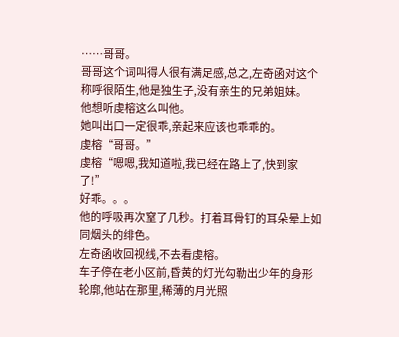……哥哥。
哥哥这个词叫得人很有满足感,总之,左奇函对这个称呼很陌生,他是独生子,没有亲生的兄弟姐妹。
他想听虔榕这么叫他。
她叫出口一定很乖,亲起来应该也乖乖的。
虔榕“哥哥。”
虔榕“嗯嗯,我知道啦,我已经在路上了,快到家了!”
好乖。。。
他的呼吸再次窒了几秒。打着耳骨钉的耳朵晕上如同烟头的绯色。
左奇函收回视线,不去看虔榕。
车子停在老小区前,昏黄的灯光勾勒出少年的身形轮廓,他站在那里,稀薄的月光照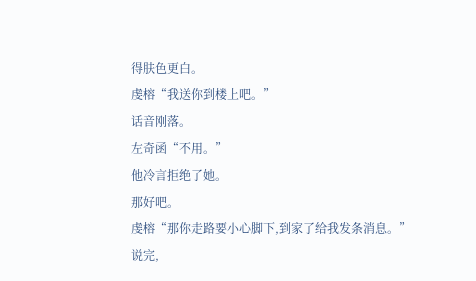得肤色更白。
虔榕“我送你到楼上吧。”
话音刚落。
左奇函“不用。”
他冷言拒绝了她。
那好吧。
虔榕“那你走路要小心脚下,到家了给我发条消息。”
说完,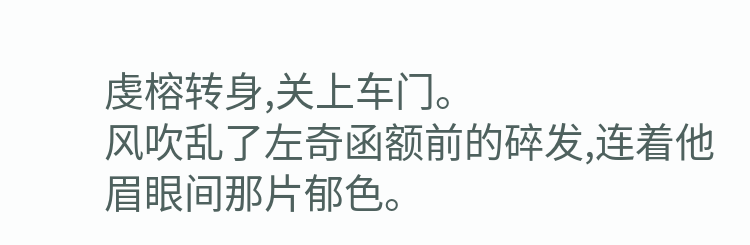虔榕转身,关上车门。
风吹乱了左奇函额前的碎发,连着他眉眼间那片郁色。